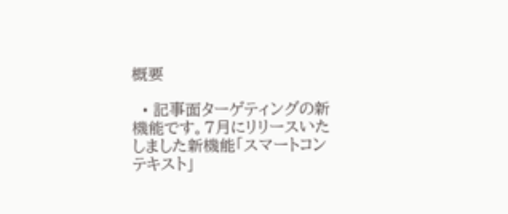概要

  • 記事面ターゲティングの新機能です。7月にリリースいたしました新機能「スマートコンテキスト」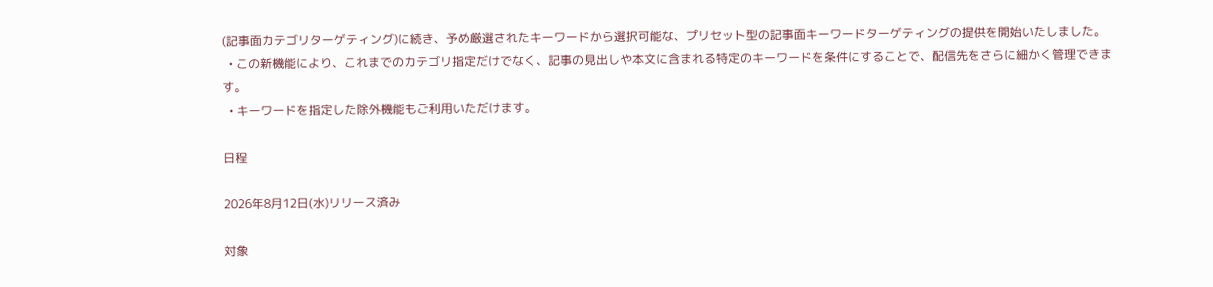(記事面カテゴリターゲティング)に続き、予め厳選されたキーワードから選択可能な、プリセット型の記事面キーワードターゲティングの提供を開始いたしました。
  • この新機能により、これまでのカテゴリ指定だけでなく、記事の見出しや本文に含まれる特定のキーワードを条件にすることで、配信先をさらに細かく管理できます。
  • キーワードを指定した除外機能もご利用いただけます。

日程

2026年8月12日(水)リリース済み

対象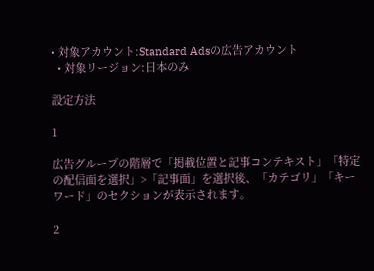• 対象アカウント:Standard Adsの広告アカウント
  • 対象リージョン:日本のみ

設定方法

1

広告グループの階層で「掲載位置と記事コンテキスト」「特定の配信面を選択」>「記事面」を選択後、「カテゴリ」「キーワード」のセクションが表示されます。

2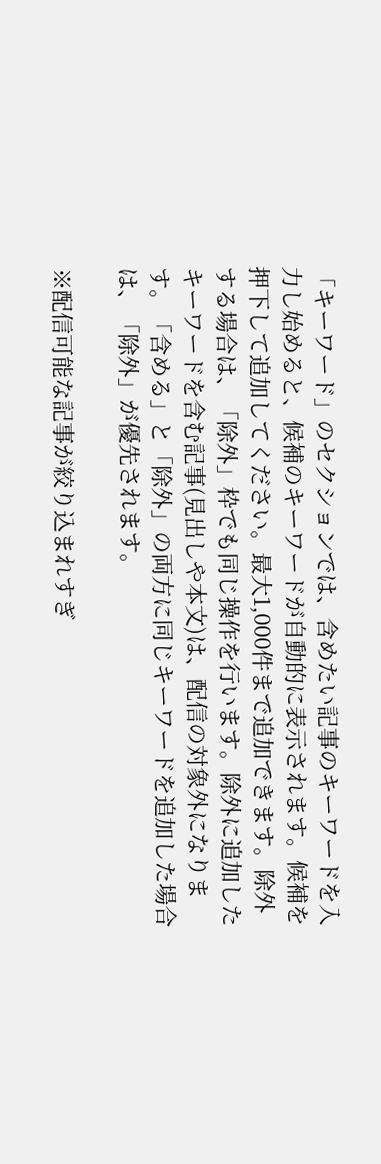「キーワード」のセクションでは、含めたい記事のキーワードを入力し始めると、候補のキーワードが自動的に表示されます。候補を押下して追加してください。最大1,000件まで追加できます。除外する場合は、「除外」枠でも同じ操作を行います。除外に追加したキーワードを含む記事(見出しや本文)は、配信の対象外になります。「含める」と「除外」の両方に同じキーワードを追加した場合は、「除外」が優先されます。

※配信可能な記事が絞り込まれすぎ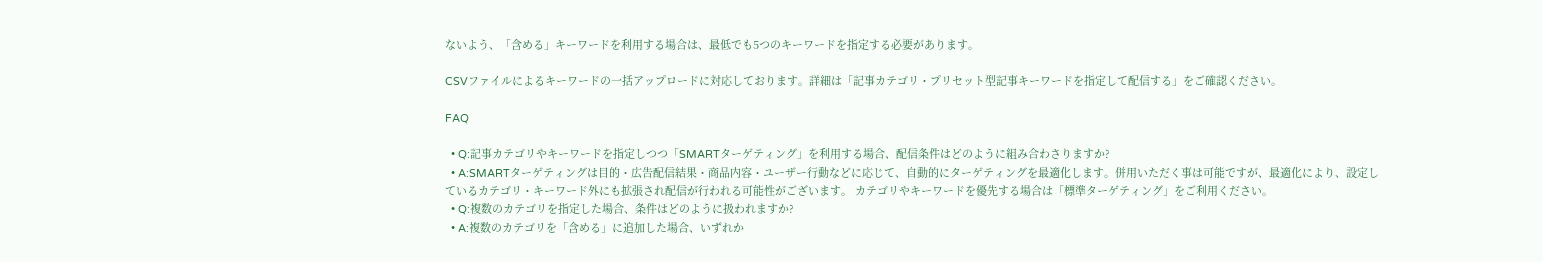ないよう、「含める」キーワードを利用する場合は、最低でも5つのキーワードを指定する必要があります。

CSVファイルによるキーワードの一括アップロードに対応しております。詳細は「記事カテゴリ・プリセット型記事キーワードを指定して配信する」をご確認ください。

FAQ

  • Q:記事カテゴリやキーワードを指定しつつ「SMARTターゲティング」を利用する場合、配信条件はどのように組み合わさりますか?
  • A:SMARTターゲティングは目的・広告配信結果・商品内容・ユーザー行動などに応じて、自動的にターゲティングを最適化します。併用いただく事は可能ですが、最適化により、設定しているカテゴリ・キーワード外にも拡張され配信が行われる可能性がございます。 カテゴリやキーワードを優先する場合は「標準ターゲティング」をご利用ください。
  • Q:複数のカテゴリを指定した場合、条件はどのように扱われますか?
  • A:複数のカテゴリを「含める」に追加した場合、いずれか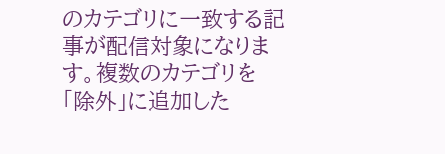のカテゴリに一致する記事が配信対象になります。複数のカテゴリを「除外」に追加した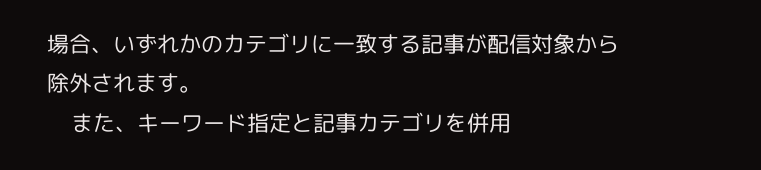場合、いずれかのカテゴリに一致する記事が配信対象から除外されます。
    また、キーワード指定と記事カテゴリを併用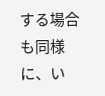する場合も同様に、い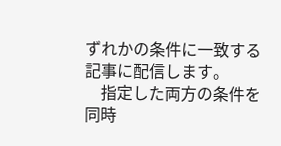ずれかの条件に一致する記事に配信します。
    指定した両方の条件を同時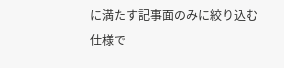に満たす記事面のみに絞り込む仕様で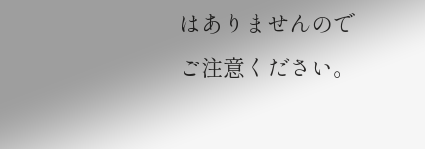はありませんのでご注意ください。